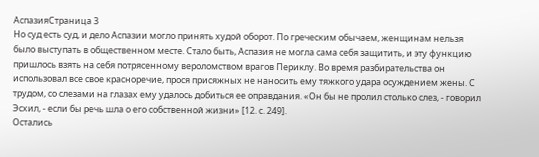АспазияСтраница 3
Но суд есть суд, и дело Аспазии могло принять худой оборот. По греческим обычаем, женщинам нельзя было выступать в общественном месте. Стало быть, Аспазия не могла сама себя защитить, и эту функцию пришлось взять на себя потрясенному вероломством врагов Периклу. Во время разбирательства он использовал все свое красноречие, прося присяжных не наносить ему тяжкого удара осуждением жены. С трудом, со слезами на глазах ему удалось добиться ее оправдания. «Он бы не пролил столько слез, - говорил Эсхил, - если бы речь шла о его собственной жизни» [12. с. 249].
Остались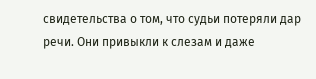свидетельства о том, что судьи потеряли дар речи. Они привыкли к слезам и даже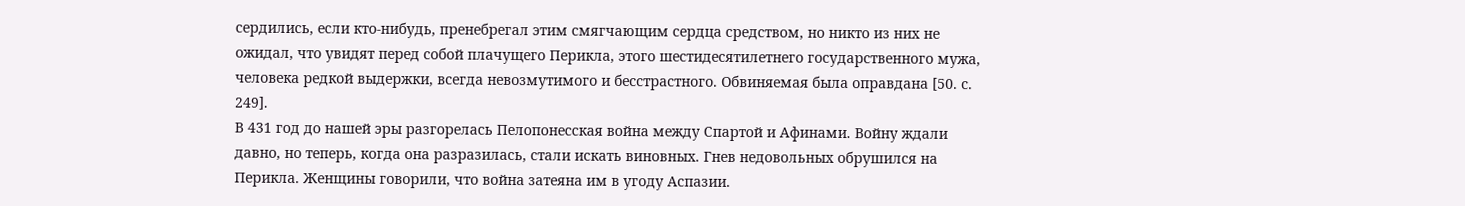сердились, если кто-нибудь, пренебрегал этим смягчающим сердца средством, но никто из них не ожидал, что увидят перед собой плачущего Перикла, этого шестидесятилетнего государственного мужа, человека редкой выдержки, всегда невозмутимого и бесстрастного. Обвиняемая была оправдана [50. с. 249].
В 431 год до нашей эры разгорелась Пелопонесская война между Спартой и Афинами. Войну ждали давно, но теперь, когда она разразилась, стали искать виновных. Гнев недовольных обрушился на Перикла. Женщины говорили, что война затеяна им в угоду Аспазии.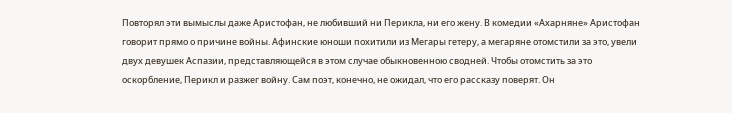Повторял эти вымыслы даже Аристофан, не любивший ни Перикла, ни его жену. В комедии «Ахарняне» Аристофан говорит прямо о причине войны. Афинские юноши похитили из Мегары гетеру, а мегаряне отомстили за это, увели двух девушек Аспазии, представляющейся в этом случае обыкновенною сводней. Чтобы отомстить за это оскорбление, Перикл и разжег войну. Сам поэт, конечно, не ожидал, что его рассказу поверят. Он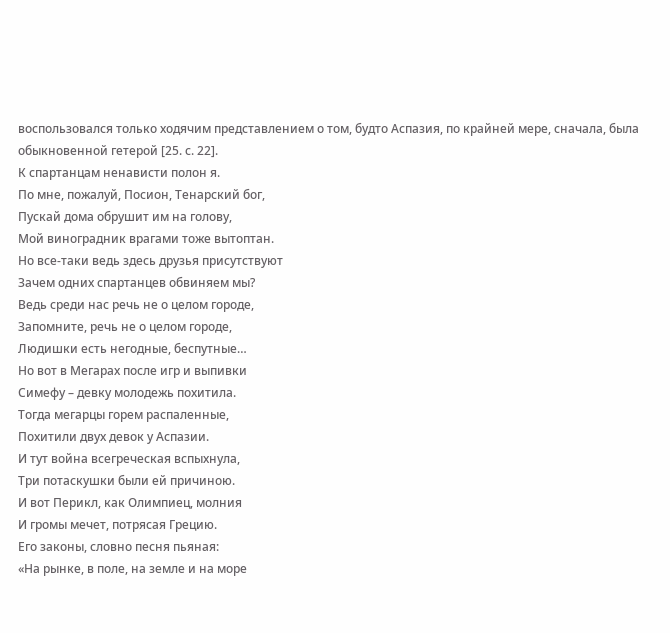воспользовался только ходячим представлением о том, будто Аспазия, по крайней мере, сначала, была обыкновенной гетерой [25. с. 22].
К спартанцам ненависти полон я.
По мне, пожалуй, Посион, Тенарский бог,
Пускай дома обрушит им на голову,
Мой виноградник врагами тоже вытоптан.
Но все-таки ведь здесь друзья присутствуют
Зачем одних спартанцев обвиняем мы?
Ведь среди нас речь не о целом городе,
Запомните, речь не о целом городе,
Людишки есть негодные, беспутные…
Но вот в Мегарах после игр и выпивки
Симефу – девку молодежь похитила.
Тогда мегарцы горем распаленные,
Похитили двух девок у Аспазии.
И тут война всегреческая вспыхнула,
Три потаскушки были ей причиною.
И вот Перикл, как Олимпиец, молния
И громы мечет, потрясая Грецию.
Его законы, словно песня пьяная:
«На рынке, в поле, на земле и на море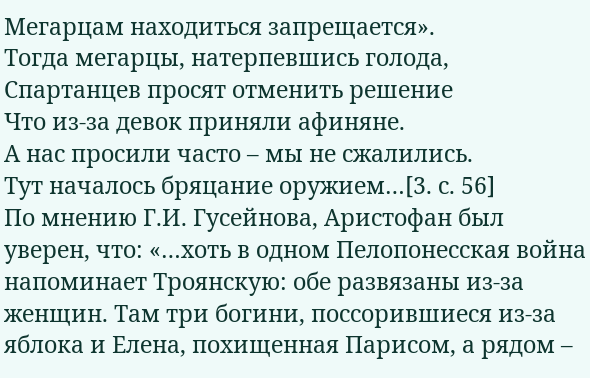Мегарцам находиться запрещается».
Тогда мегарцы, натерпевшись голода,
Спартанцев просят отменить решение
Что из-за девок приняли афиняне.
А нас просили часто – мы не сжалились.
Тут началось бряцание оружием…[3. с. 56]
По мнению Г.И. Гусейнова, Аристофан был уверен, что: «…хоть в одном Пелопонесская война напоминает Троянскую: обе развязаны из-за женщин. Там три богини, поссорившиеся из-за яблока и Елена, похищенная Парисом, а рядом –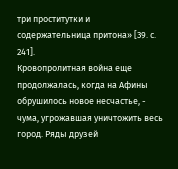три проститутки и содержательница притона» [39. с. 241].
Кровопролитная война еще продолжалась, когда на Афины обрушилось новое несчастье, - чума, угрожавшая уничтожить весь город. Ряды друзей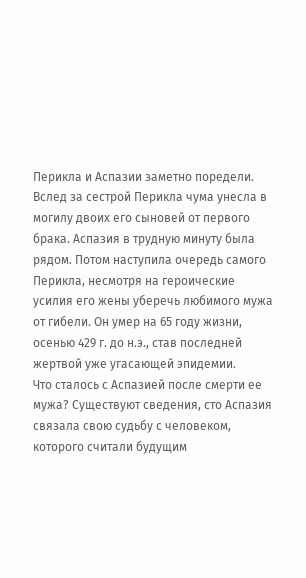Перикла и Аспазии заметно поредели. Вслед за сестрой Перикла чума унесла в могилу двоих его сыновей от первого брака. Аспазия в трудную минуту была рядом. Потом наступила очередь самого Перикла, несмотря на героические усилия его жены уберечь любимого мужа от гибели. Он умер на 65 году жизни, осенью 429 г. до н.э., став последней жертвой уже угасающей эпидемии.
Что сталось с Аспазией после смерти ее мужа? Существуют сведения, сто Аспазия связала свою судьбу с человеком, которого считали будущим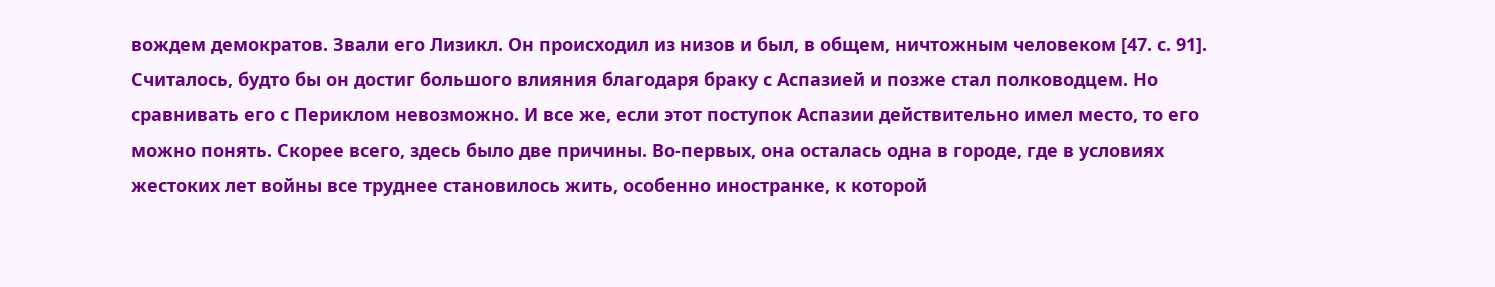вождем демократов. Звали его Лизикл. Он происходил из низов и был, в общем, ничтожным человеком [47. с. 91]. Считалось, будто бы он достиг большого влияния благодаря браку с Аспазией и позже стал полководцем. Но сравнивать его с Периклом невозможно. И все же, если этот поступок Аспазии действительно имел место, то его можно понять. Скорее всего, здесь было две причины. Во-первых, она осталась одна в городе, где в условиях жестоких лет войны все труднее становилось жить, особенно иностранке, к которой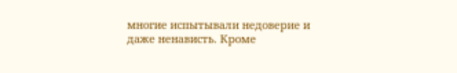многие испытывали недоверие и даже ненависть. Кроме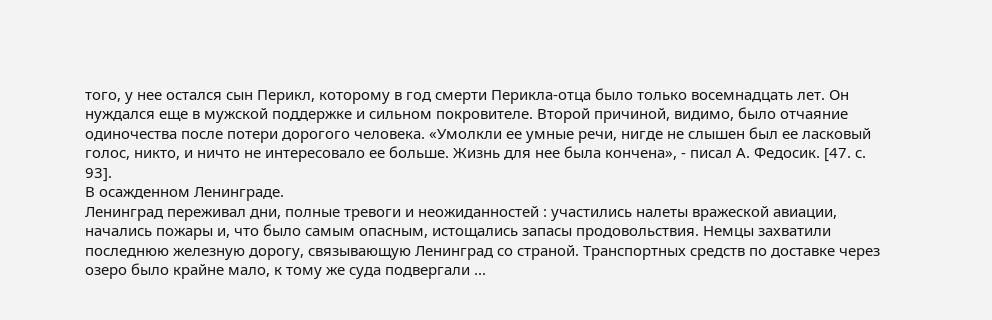того, у нее остался сын Перикл, которому в год смерти Перикла-отца было только восемнадцать лет. Он нуждался еще в мужской поддержке и сильном покровителе. Второй причиной, видимо, было отчаяние одиночества после потери дорогого человека. «Умолкли ее умные речи, нигде не слышен был ее ласковый голос, никто, и ничто не интересовало ее больше. Жизнь для нее была кончена», - писал А. Федосик. [47. с. 93].
В осажденном Ленинграде.
Ленинград переживал дни, полные тревоги и неожиданностей : участились налеты вражеской авиации, начались пожары и, что было самым опасным, истощались запасы продовольствия. Немцы захватили последнюю железную дорогу, связывающую Ленинград со страной. Транспортных средств по доставке через озеро было крайне мало, к тому же суда подвергали ...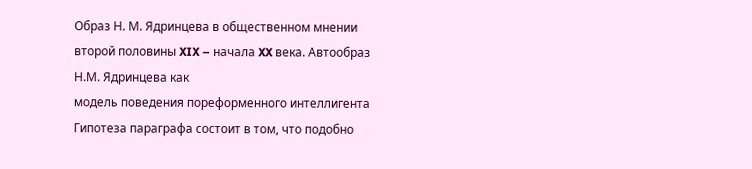Образ Н. М. Ядринцева в общественном мнении второй половины XIX – начала XX века. Автообраз Н.М. Ядринцева как
модель поведения пореформенного интеллигента
Гипотеза параграфа состоит в том, что подобно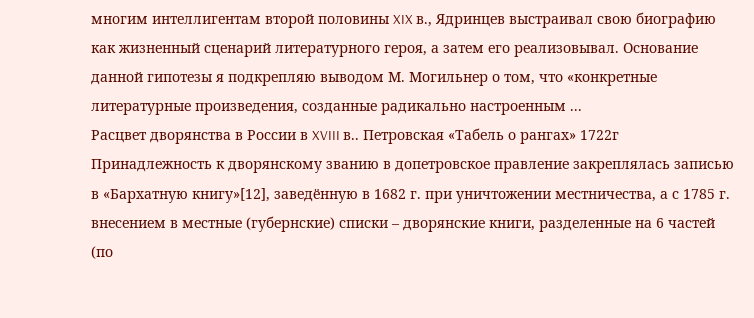многим интеллигентам второй половины XIX в., Ядринцев выстраивал свою биографию как жизненный сценарий литературного героя, а затем его реализовывал. Основание данной гипотезы я подкрепляю выводом М. Могильнер о том, что «конкретные литературные произведения, созданные радикально настроенным ...
Расцвет дворянства в России в XVIII в.. Петровская «Табель о рангах» 1722г
Принадлежность к дворянскому званию в допетровское правление закреплялась записью в «Бархатную книгу»[12], заведённую в 1682 г. при уничтожении местничества, а с 1785 г. внесением в местные (губернские) списки – дворянские книги, разделенные на 6 частей (по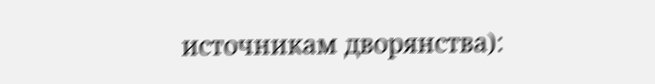источникам дворянства):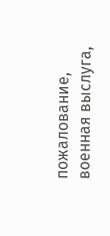пожалование, военная выслуга,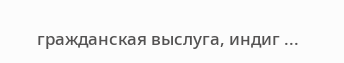гражданская выслуга, индиг ...